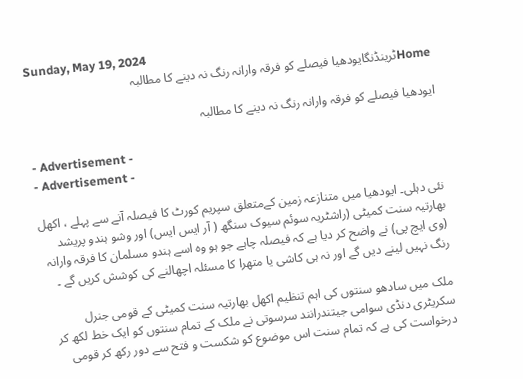Sunday, May 19, 2024
Homeٹرینڈنگایودھیا فیصلے کو فرقہ وارانہ رنگ نہ دینے کا مطالبہ

ایودھیا فیصلے کو فرقہ وارانہ رنگ نہ دینے کا مطالبہ

- Advertisement -
- Advertisement -

نئی دہلی۔ ایودھیا میں متنازعہ زمین کےمتعلق سپریم کورٹ کا فیصلہ آنے سے پہلے ، اکھل بھارتیہ سنت کمیٹی (راشٹریہ سوئم سیوک سنگھ ( آر ایس ایس) اور وشو ہندو پریشد (وی ایچ پی) نے واضح کر دیا ہے کہ فیصلہ چاہے جو ہو وہ اسے ہندو مسلمان کا فرقہ وارانہ رنگ نہیں لینے دیں گے اور نہ ہی کاشی یا متھرا کا مسئلہ اچھالنے کی کوشش کریں گے ۔

ملک میں سادھو سنتوں کی اہم تنظیم اکھل بھارتیہ سنت کمیٹی کے قومی جنرل سکریٹری دنڈی سوامی جیتندرانند سرسوتی نے ملک کے تمام سنتوں کو ایک خط لکھ کر درخواست کی ہے کہ تمام سنت اس موضوع کو شکست و فتح سے دور رکھ کر قومی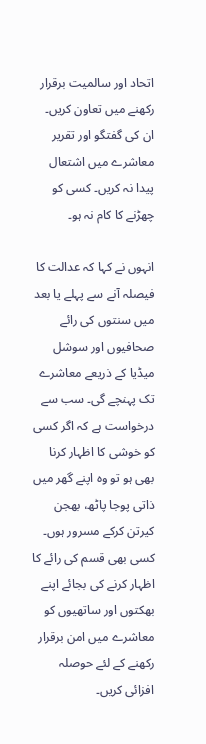اتحاد اور سالمیت برقرار رکھنے میں تعاون کریں۔ ان کی گفتگو اور تقریر معاشرے میں اشتعال پیدا نہ کریں۔ کسی کو چھڑنے کا کام نہ ہو۔

انہوں نے کہا کہ عدالت کا فیصلہ آنے سے پہلے یا بعد میں سنتوں کی رائے صحافیوں اور سوشل میڈیا کے ذریعے معاشرے تک پہنچے گی۔ سب سے درخواست ہے کہ اگر کسی کو خوشی کا اظہار کرنا بھی ہو تو وہ اپنے گھر میں ذاتی پوجا پاٹھ، بھجن کیرتن کرکے مسرور ہوں۔ کسی بھی قسم کی رائے کا اظہار کرنے کی بجائے اپنے بھکتوں اور ساتھیوں کو معاشرے میں امن برقرار رکھنے کے لئے حوصلہ افزائی کریں۔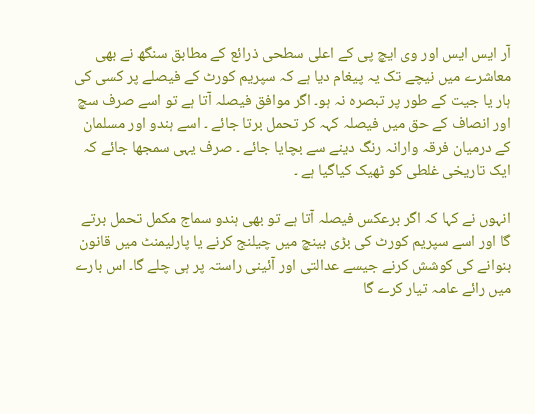آر ایس ایس اور وی ایچ پی کے اعلی سطحی ذرائع کے مطابق سنگھ نے بھی معاشرے میں نیچے تک یہ پیغام دیا ہے کہ سپریم کورٹ کے فیصلے پر کسی کی ہار یا جیت کے طور پر تبصرہ نہ ہو۔ اگر موافق فیصلہ آتا ہے تو اسے صرف سچ اور انصاف کے حق میں فیصلہ کہہ کر تحمل برتا جائے ۔ اسے ہندو اور مسلمان کے درمیان فرقہ وارانہ رنگ دینے سے بچایا جائے ۔ صرف یہی سمجھا جائے کہ ایک تاریخی غلطی کو ٹھیک کیاگیا ہے ۔

انہوں نے کہا کہ اگر برعکس فیصلہ آتا ہے تو بھی ہندو سماج مکمل تحمل برتے گا اور اسے سپریم کورٹ کی بڑی بینچ میں چیلنج کرنے یا پارلیمنٹ میں قانون بنوانے کی کوشش کرنے جیسے عدالتی اور آئینی راستہ پر ہی چلے گا۔ اس بارے میں رائے عامہ تیار کرے گا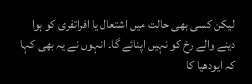لیکن کسی بھی حالت میں اشتعال یا افراتفری کو ہوا دینے والے رخ کو نہیں اپنائے گا۔ انہوں نے یہ بھی کہا کہ ایودھیا کا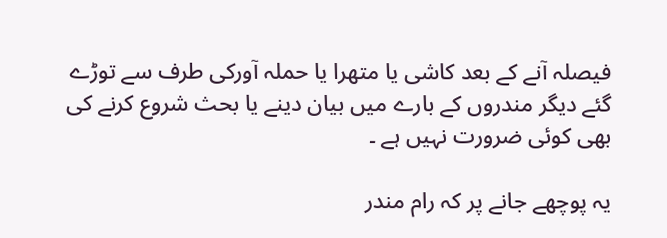فیصلہ آنے کے بعد کاشی یا متھرا یا حملہ آورکی طرف سے توڑے گئے دیگر مندروں کے بارے میں بیان دینے یا بحث شروع کرنے کی بھی کوئی ضرورت نہیں ہے ۔

یہ پوچھے جانے پر کہ رام مندر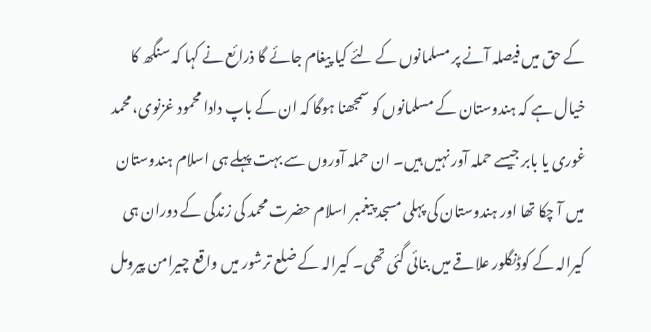کے حق میں فیصلہ آنے پر مسلمانوں کے لئے کیا پیغام جائے گا ذرائع نے کہا کہ سنگھ کا خیال ہے کہ ہندوستان کے مسلمانوں کو سمجھنا ہوگا کہ ان کے باپ دادا محمود غزنوی، محمد غوری یا بابر جیسے حملہ آور نہیں ہیں۔ ان حملہ آوروں سے بہت پہلے ہی اسلام ہندوستان میں آ چکا تھا اور ہندوستان کی پہلی مسجد پیغمبر اسلام حضرت محمد کی زندگی کے دوران ہی کیرالہ کے کوڈنگلور علاقے میں بنائی گئی تھی۔ کیرالہ کے ضلع ترشور میں واقع چیرامن پیرومل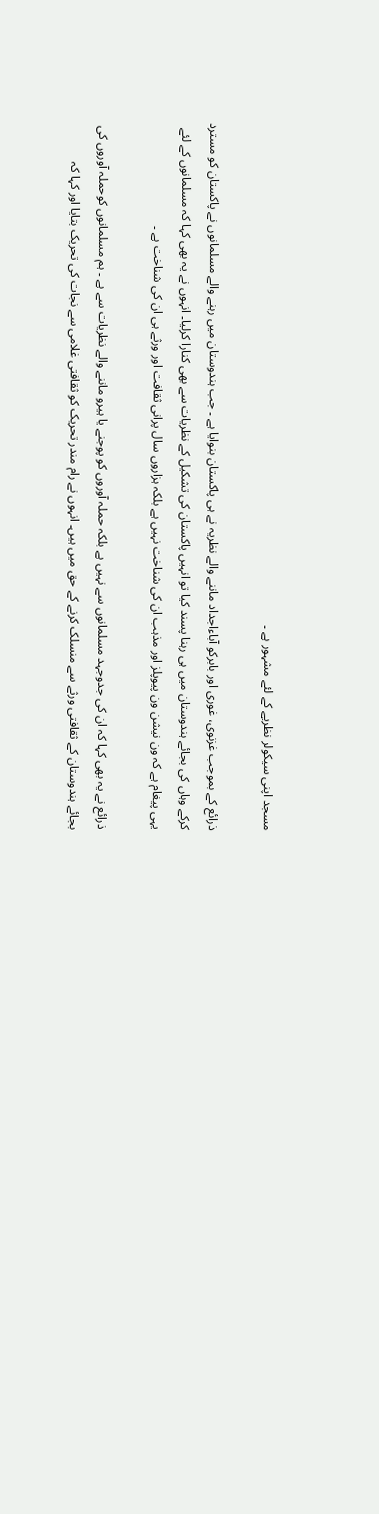مسجد اپنی سیکولر نظریے کے لئے مشہور ہے ۔

ذرائع کے بموجب غزنوی، غوری اور بابرکو آباءاجداد ماننے والے نظریہ نے ہی پاکستان بنوایا ہے ۔ جب ہندوستان میں رہنے والے مسلمانوں نے پاکستان کو مسترد کرکے وہاں کی بجائے ہندوستان میں ہی رہنا پسند کیا تو انہیں پاکستان کی تشکیل کے نظریات سے بھی کنارا کرلیا۔ انہوں نے یہ بھی کہا کہ مسلمانوں کے لئے یہی پیغام ہے کہ ون نیشن ون پیوپلز اور مذہب ان کی شناخت نہیں ہے بلکہ ہزاروں سال پرانی ثقافت اور ورثے ہی ان کی شناخت ہے ۔

ذرائع نے یہ بھی کہا کہ ان کی جدوجہد مسلمانوں سے نہیں ہے بلکہ حملہ آوروں کو پوجنے یا ہیرو ماننے والے نظریات سے ہے ۔ ہم مسلمانوں کوحملہ آوروں کی بجائے ہندوستان کے ثقافتی ورثے سے منسلک کرنے کے حق میں ہیں۔ انہوں نے رام مندر تحریک کو ثقافتی غلامی سے نجات کی تحریک بتایا اور کہا کہ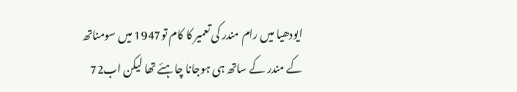ایودھیا میں رام مندر کی تعمیر کا کام تو1947 میں سومناتھ کے مندر کے ساتھ ہی ہوجانا چاہئے تھا لیکن اب72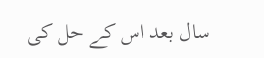سال بعد اس کے حل کی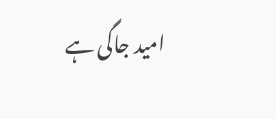امید جاگی ہے